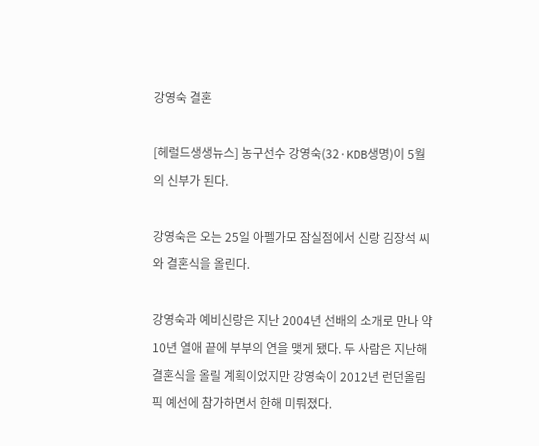강영숙 결혼

[헤럴드생생뉴스] 농구선수 강영숙(32·KDB생명)이 5월의 신부가 된다.

강영숙은 오는 25일 아펠가모 잠실점에서 신랑 김장석 씨와 결혼식을 올린다.

강영숙과 예비신랑은 지난 2004년 선배의 소개로 만나 약 10년 열애 끝에 부부의 연을 맺게 됐다. 두 사람은 지난해 결혼식을 올릴 계획이었지만 강영숙이 2012년 런던올림픽 예선에 참가하면서 한해 미뤄졌다.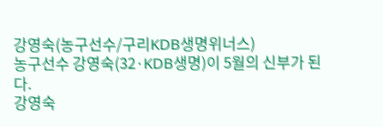강영숙(농구선수/구리KDB생명위너스)
농구선수 강영숙(32·KDB생명)이 5월의 신부가 된다.
강영숙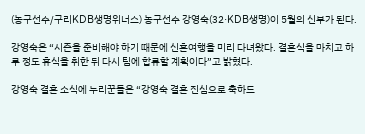(농구선수/구리KDB생명위너스) 농구선수 강영숙(32·KDB생명)이 5월의 신부가 된다.

강영숙은 “시즌을 준비해야 하기 때문에 신혼여행을 미리 다녀왔다. 결혼식을 마치고 하루 정도 휴식을 취한 뒤 다시 팀에 합류할 계획이다”고 밝혔다.

강영숙 결혼 소식에 누리꾼들은 “강영숙 결혼 진심으로 축하드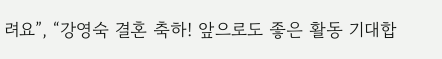려요”, “강영숙 결혼 축하! 앞으로도 좋은 활동 기대합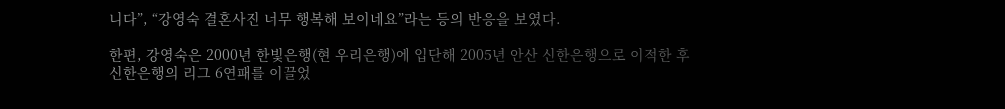니다”, “강영숙 결혼사진 너무 행복해 보이네요”라는 등의 반응을 보였다.

한편, 강영숙은 2000년 한빛은행(현 우리은행)에 입단해 2005년 안산 신한은행으로 이적한 후 신한은행의 리그 6연패를 이끌었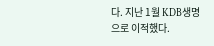다. 지난 1월 KDB생명으로 이적했다.